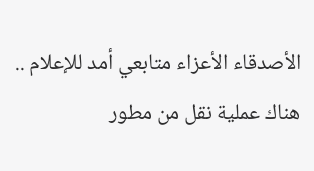الأصدقاء الأعزاء متابعي أمد للإعلام .. هناك عملية نقل من مطور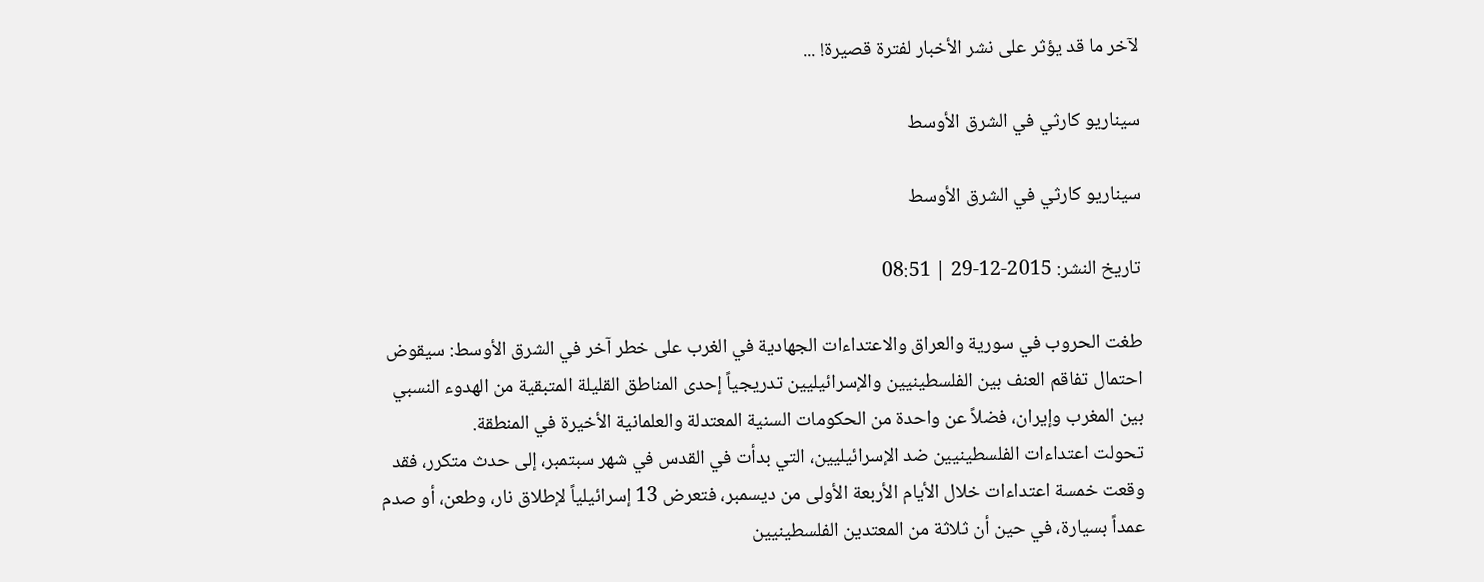لآخر ما قد يؤثر على نشر الأخبار لفترة قصيرة! ...

سيناريو كارثي في الشرق الأوسط

سيناريو كارثي في الشرق الأوسط

تاريخ النشر: 2015-12-29 | 08:51

طغت الحروب في سورية والعراق والاعتداءات الجهادية في الغرب على خطر آخر في الشرق الأوسط: سيقوض احتمال تفاقم العنف بين الفلسطينيين والإسرائيليين تدريجياً إحدى المناطق القليلة المتبقية من الهدوء النسبي بين المغرب وإيران، فضلاً عن واحدة من الحكومات السنية المعتدلة والعلمانية الأخيرة في المنطقة.
تحولت اعتداءات الفلسطينيين ضد الإسرائيليين، التي بدأت في القدس في شهر سبتمبر، إلى حدث متكرر، فقد وقعت خمسة اعتداءات خلال الأيام الأربعة الأولى من ديسمبر، فتعرض 13 إسرائيلياً لإطلاق نار، وطعن، أو صدم عمداً بسيارة، في حين أن ثلاثة من المعتدين الفلسطينيين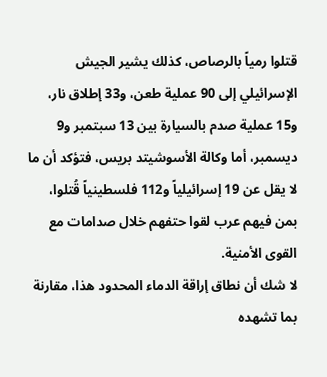قتلوا رمياً بالرصاص، كذلك يشير الجيش الإسرائيلي إلى 90 عملية طعن، و33 إطلاق نار، و15 عملية صدم بالسيارة بين 13 سبتمبر و9 ديسمبر، أما وكالة الأسوشيتد بريس، فتؤكد أن ما لا يقل عن 19 إسرائيلياً و112 فلسطينياً قُتلوا، بمن فيهم عرب لقوا حتفهم خلال صدامات مع القوى الأمنية.
لا شك أن نطاق إراقة الدماء المحدود هذا، مقارنة بما تشهده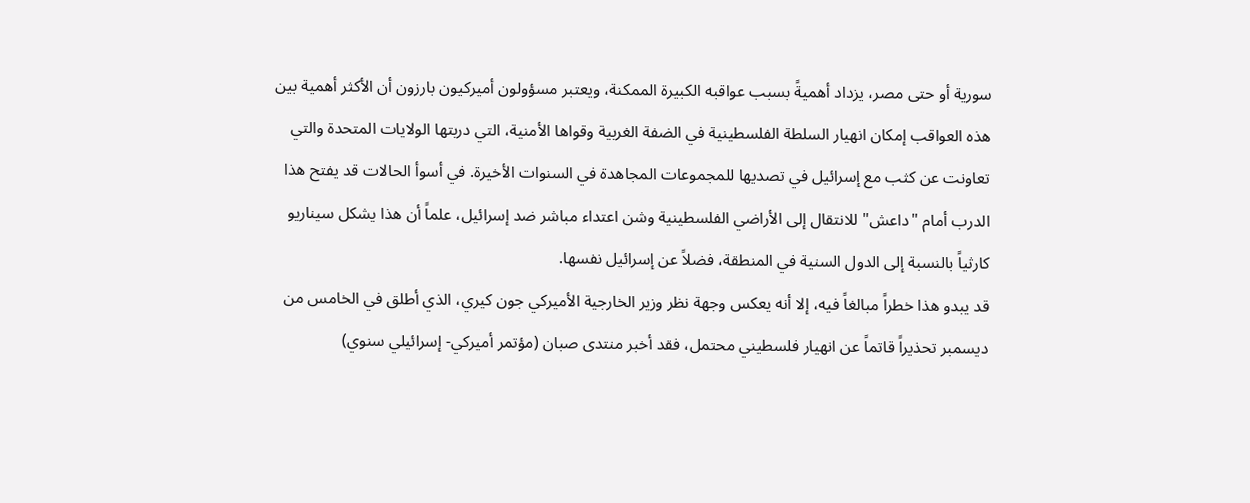سورية أو حتى مصر، يزداد أهميةً بسبب عواقبه الكبيرة الممكنة، ويعتبر مسؤولون أميركيون بارزون أن الأكثر أهمية بين هذه العواقب إمكان انهيار السلطة الفلسطينية في الضفة الغربية وقواها الأمنية، التي دربتها الولايات المتحدة والتي تعاونت عن كثب مع إسرائيل في تصديها للمجموعات المجاهدة في السنوات الأخيرة. في أسوأ الحالات قد يفتح هذا الدرب أمام "داعش" للانتقال إلى الأراضي الفلسطينية وشن اعتداء مباشر ضد إسرائيل، علماً أن هذا يشكل سيناريو كارثياً بالنسبة إلى الدول السنية في المنطقة، فضلاً عن إسرائيل نفسها.
قد يبدو هذا خطراً مبالغاً فيه، إلا أنه يعكس وجهة نظر وزير الخارجية الأميركي جون كيري، الذي أطلق في الخامس من ديسمبر تحذيراً قاتماً عن انهيار فلسطيني محتمل، فقد أخبر منتدى صبان (مؤتمر أميركي- إسرائيلي سنوي)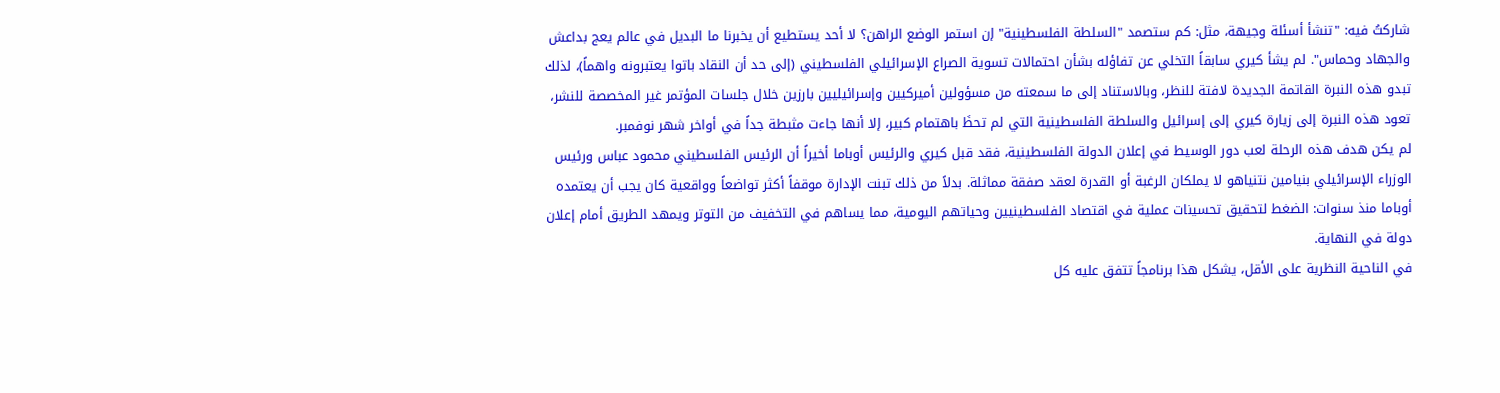شاركتُ فيه: "تنشأ أسئلة وجيهة، مثل: كم ستصمد "السلطة الفلسطينية" إن استمر الوضع الراهن؟ لا أحد يستطيع أن يخبرنا ما البديل في عالم يعج بداعش والجهاد وحماس". لم يشأ كيري سابقاً التخلي عن تفاؤله بشأن احتمالات تسوية الصراع الإسرائيلي الفلسطيني (إلى حد أن النقاد باتوا يعتبرونه واهماً)، لذلك تبدو هذه النبرة القاتمة الجديدة لافتة للنظر، وبالاستناد إلى ما سمعته من مسؤولين أميركيين وإسرائيليين بارزين خلال جلسات المؤتمر غير المخصصة للنشر، تعود هذه النبرة إلى زيارة كيري إلى إسرائيل والسلطة الفلسطينية التي لم تحظَ باهتمام كبير، إلا أنها جاءت مثبطة جداً في أواخر شهر نوفمبر.
لم يكن هدف هذه الرحلة لعب دور الوسيط في إعلان الدولة الفلسطينية، فقد قبل كيري والرئيس أوباما أخيراً أن الرئيس الفلسطيني محمود عباس ورئيس الوزراء الإسرائيلي بنيامين نتنياهو لا يملكان الرغبة أو القدرة لعقد صفقة مماثلة. بدلاً من ذلك تبنت الإدارة موقفاً أكثر تواضعاً وواقعية كان يجب أن يعتمده أوباما منذ سنوات: الضغط لتحقيق تحسينات عملية في اقتصاد الفلسطينيين وحياتهم اليومية، مما يساهم في التخفيف من التوتر ويمهد الطريق أمام إعلان دولة في النهاية.
في الناحية النظرية على الأقل، يشكل هذا برنامجاً تتفق عليه كل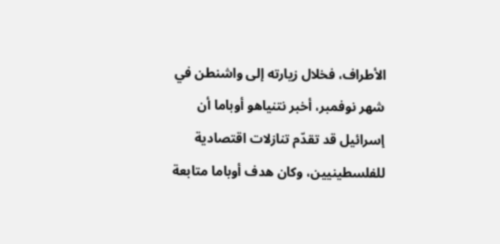الأطراف، فخلال زيارته إلى واشنطن في شهر نوفمبر، أخبر نتنياهو أوباما أن إسرائيل قد تقدّم تنازلات اقتصادية للفلسطينيين، وكان هدف أوباما متابعة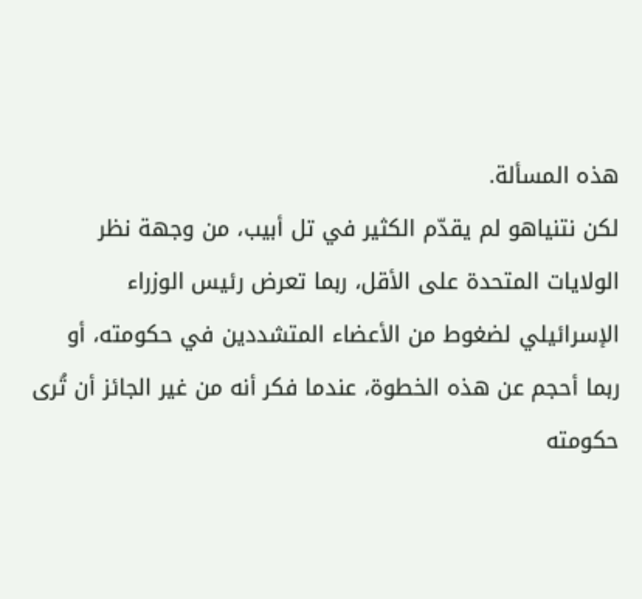هذه المسألة.
لكن نتنياهو لم يقدّم الكثير في تل أبيب، من وجهة نظر الولايات المتحدة على الأقل، ربما تعرض رئيس الوزراء الإسرائيلي لضغوط من الأعضاء المتشددين في حكومته، أو ربما أحجم عن هذه الخطوة، عندما فكر أنه من غير الجائز أن تُرى حكومته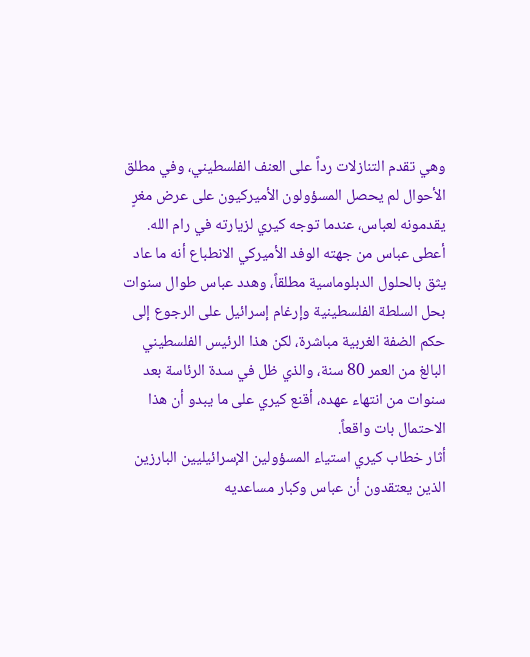وهي تقدم التنازلات رداً على العنف الفلسطيني، وفي مطلق الأحوال لم يحصل المسؤولون الأميركيون على عرض مغرٍ يقدمونه لعباس، عندما توجه كيري لزيارته في رام الله.
أعطى عباس من جهته الوفد الأميركي الانطباع أنه ما عاد يثق بالحلول الدبلوماسية مطلقاً، وهدد عباس طوال سنوات بحل السلطة الفلسطينية وإرغام إسرائيل على الرجوع إلى حكم الضفة الغربية مباشرة، لكن هذا الرئيس الفلسطيني البالغ من العمر 80 سنة، والذي ظل في سدة الرئاسة بعد سنوات من انتهاء عهده، أقنع كيري على ما يبدو أن هذا الاحتمال بات واقعاً.
أثار خطاب كيري استياء المسؤولين الإسرائيليين البارزين الذين يعتقدون أن عباس وكبار مساعديه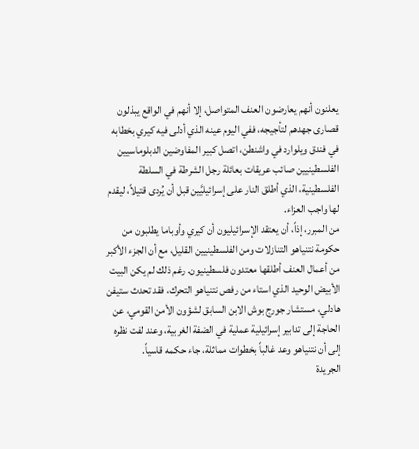يعلنون أنهم يعارضون العنف المتواصل، إلا أنهم في الواقع يبذلون قصارى جهدهم لتأجيجه، ففي اليوم عينه الذي أدلى فيه كيري بخطابه في فندق ويلوارد في واشنطن، اتصل كبير المفاوضين الدبلوماسيين الفلسطينيين صائب عريقات بعائلة رجل الشرطة في السلطة الفلسطينية، الذي أطلق النار على إسرائيليَّين قبل أن يُردى قتيلاً، ليقدم لها واجب العزاء.
من المبرر، إذاً، أن يعتقد الإسرائيليون أن كيري وأوباما يطلبون من حكومة نتنياهو التنازلات ومن الفلسطينيين القليل، مع أن الجزء الأكبر من أعمال العنف أطلقها معتدون فلسطينيون. رغم ذلك لم يكن البيت الأبيض الوحيد الذي استاء من رفص نتنياهو التحرك، فقد تحدث ستيفن هادلي، مستشار جورج بوش الابن السابق لشؤون الأمن القومي، عن الحاجة إلى تدابير إسرائيلية عملية في الضفة الغربية، وعند لفت نظره إلى أن نتنياهو وعد غالباً بخطوات مماثلة، جاء حكمه قاسياً.
الجريدة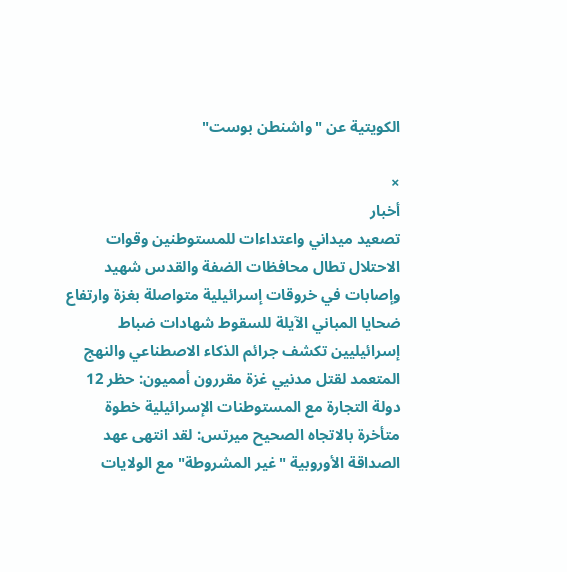الكويتية عن "واشنطن بوست"

×
أخبار
تصعيد ميداني واعتداءات للمستوطنين وقوات الاحتلال تطال محافظات الضفة والقدس شهيد وإصابات في خروقات إسرائيلية متواصلة بغزة وارتفاع ضحايا المباني الآيلة للسقوط شهادات ضباط إسرائيليين تكشف جرائم الذكاء الاصطناعي والنهج المتعمد لقتل مدنيي غزة مقررون أمميون: حظر 12 دولة التجارة مع المستوطنات الإسرائيلية خطوة متأخرة بالاتجاه الصحيح ميرتس: لقد انتهى عهد الصداقة الأوروبية "غير المشروطة" مع الولايات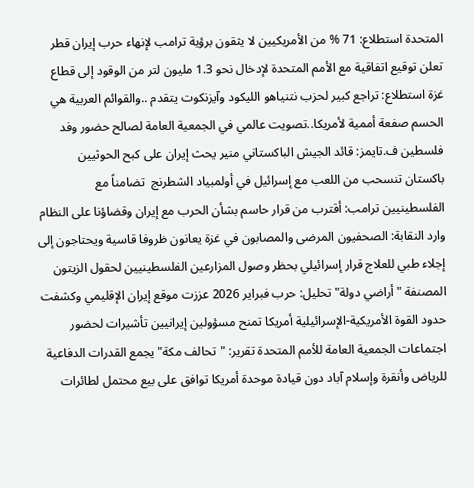المتحدة استطلاع: 71 % من الأمريكيين لا يثقون برؤية ترامب لإنهاء حرب إيران قطر تعلن توقيع اتفاقية مع الأمم المتحدة لإدخال نحو 1.3 مليون لتر من الوقود إلى قطاع غزة استطلاع: تراجع كبير لحزب نتنياهو الليكود وآيزنكوت يتقدم ..والقوائم العربية هي الحسم صفعة أممية لأمريكا..تصويت عالمي في الجمعية العامة لصالح حضور وفد فلسطين ف.تايمز: قائد الجيش الباكستاني منير يحث إيران على كبح الحوثيين باكستان تنسحب من اللعب مع إسرائيل في أولمبياد الشطرنج  تضامناً مع الفلسطينيين ترامب: أقترب من قرار حاسم بشأن الحرب مع إيران وقضاؤنا على النظام وارد النقابة: الصحفيون المرضى والمصابون في غزة يعانون ظروفا قاسية ويحتاجون إلى إجلاء طبي للعلاج قرار إسرائيلي بحظر وصول المزارعين الفلسطينيين لحقول الزيتون المصنفة "أراضي دولة" تحليل: حرب فبراير 2026 عززت موقع إيران الإقليمي وكشفت حدود القوة الأمريكية-الإسرائيلية أمريكا تمنح مسؤولين إيرانيين تأشيرات لحضور اجتماعات الجمعية العامة للأمم المتحدة تقرير: "تحالف مكة" يجمع القدرات الدفاعية للرياض وأنقرة وإسلام آباد دون قيادة موحدة أمريكا توافق على بيع محتمل لطائرات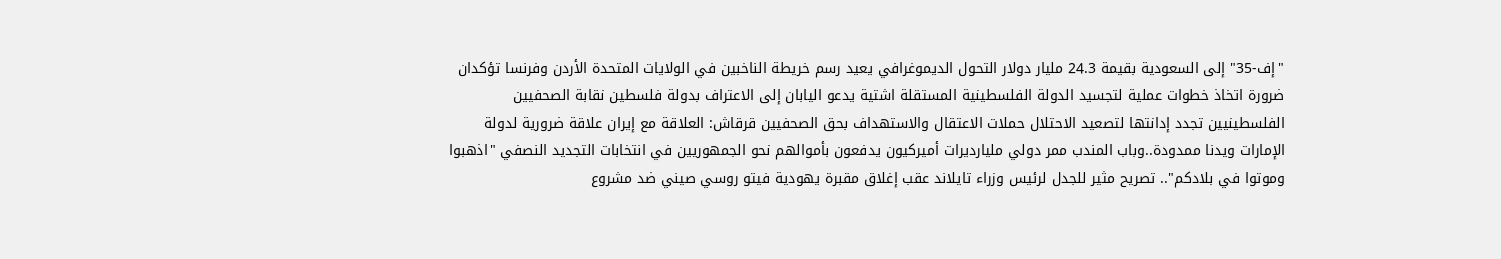"إف-35" إلى السعودية بقيمة 24.3 مليار دولار التحول الديموغرافي يعيد رسم خريطة الناخبين في الولايات المتحدة الأردن وفرنسا تؤكدان ضرورة اتخاذ خطوات عملية لتجسيد الدولة الفلسطينية المستقلة اشتية يدعو اليابان إلى الاعتراف بدولة فلسطين نقابة الصحفيين الفلسطينيين تجدد إدانتها لتصعيد الاحتلال حملات الاعتقال والاستهداف بحق الصحفيين قرقاش: العلاقة مع إيران علاقة ضرورية لدولة الإمارات ويدنا ممدودة..وباب المندب ممر دولي مليارديرات أميركيون يدفعون بأموالهم نحو الجمهوريين في انتخابات التجديد النصفي "اذهبوا وموتوا في بلادكم".. تصريح مثير للجدل لرئيس وزراء تايلاند عقب إغلاق مقبرة يهودية فيتو روسي صيني ضد مشروع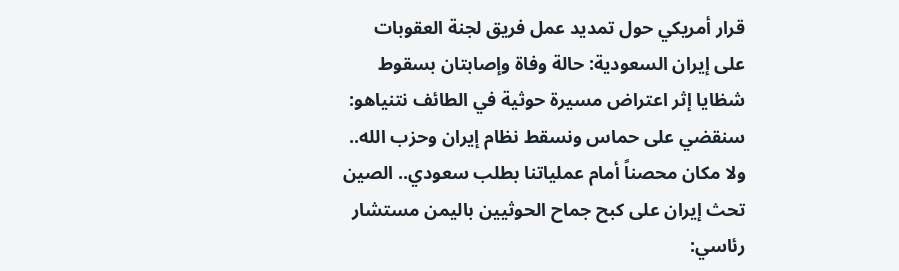قرار أمريكي حول تمديد عمل فريق لجنة العقوبات على إيران السعودية: حالة وفاة وإصابتان بسقوط شظايا إثر اعتراض مسيرة حوثية في الطائف نتنياهو: سنقضي على حماس ونسقط نظام إيران وحزب الله.. ولا مكان محصناً أمام عملياتنا بطلب سعودي.. الصين تحث إيران على كبح جماح الحوثيين باليمن مستشار رئاسي: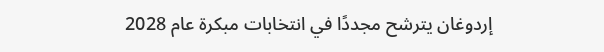إردوغان يترشح مجددًا في انتخابات مبكرة عام 2028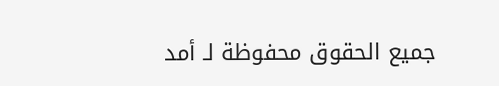جميع الحقوق محفوظة لـ أمد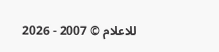للاعلام © 2007 - 2026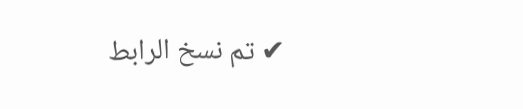✔ تم نسخ الرابط